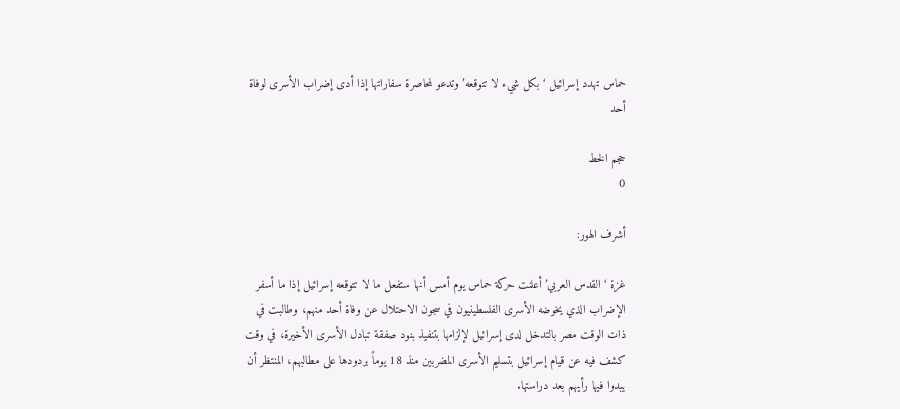حماس تهدد إسرائيل ‘بكل شيء لا تتوقعه’ وتدعو لمحاصرة سفاراتها إذا أدى إضراب الأسرى لوفاة أحد

حجم الخط
0

أشرف الهور:

غزة ‘القدس العربي’ أعلنت حركة حماس يوم أمس أنها ستفعل ما لا تتوقعه إسرائيل إذا ما أسفر الإضراب الذي يخوضه الأسرى الفلسطينيون في سجون الاحتلال عن وفاة أحد منهم، وطالبت في ذات الوقت مصر بالتدخل لدى إسرائيل لإلزامها بتنفيذ بنود صفقة تبادل الأسرى الأخيرة، في وقت كشف فيه عن قيام إسرائيل بتسليم الأسرى المضربين منذ 18 يوماً بردودها على مطالبهم، المنتظر أن يبدوا فيها رأيهم بعد دراستها.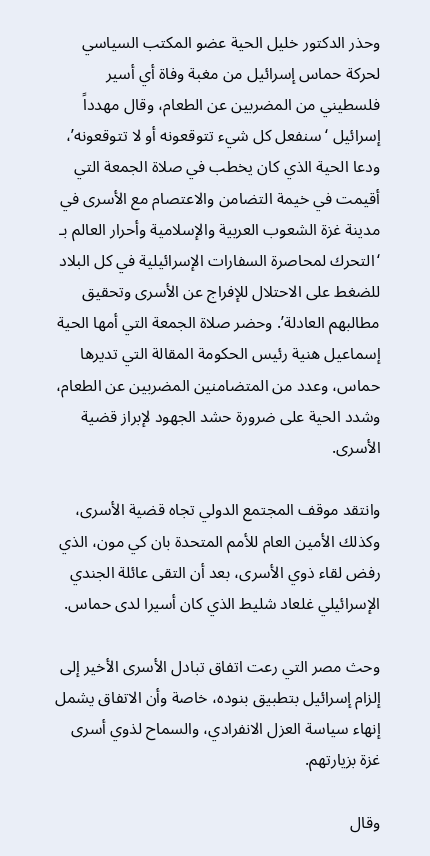وحذر الدكتور خليل الحية عضو المكتب السياسي لحركة حماس إسرائيل من مغبة وفاة أي أسير فلسطيني من المضربين عن الطعام، وقال مهدداً إسرائيل ‘سنفعل كل شيء تتوقعونه أو لا تتوقعونه’، ودعا الحية الذي كان يخطب في صلاة الجمعة التي أقيمت في خيمة التضامن والاعتصام مع الأسرى في مدينة غزة الشعوب العربية والإسلامية وأحرار العالم بـ ‘التحرك لمحاصرة السفارات الإسرائيلية في كل البلاد للضغط على الاحتلال للإفراج عن الأسرى وتحقيق مطالبهم العادلة’. وحضر صلاة الجمعة التي أمها الحية إسماعيل هنية رئيس الحكومة المقالة التي تديرها حماس، وعدد من المتضامنين المضربين عن الطعام، وشدد الحية على ضرورة حشد الجهود لإبراز قضية الأسرى.

وانتقد موقف المجتمع الدولي تجاه قضية الأسرى، وكذلك الأمين العام للأمم المتحدة بان كي مون، الذي رفض لقاء ذوي الأسرى، بعد أن التقى عائلة الجندي الإسرائيلي غلعاد شليط الذي كان أسيرا لدى حماس.

وحث مصر التي رعت اتفاق تبادل الأسرى الأخير إلى إلزام إسرائيل بتطبيق بنوده، خاصة وأن الاتفاق يشمل إنهاء سياسة العزل الانفرادي، والسماح لذوي أسرى غزة بزيارتهم.

وقال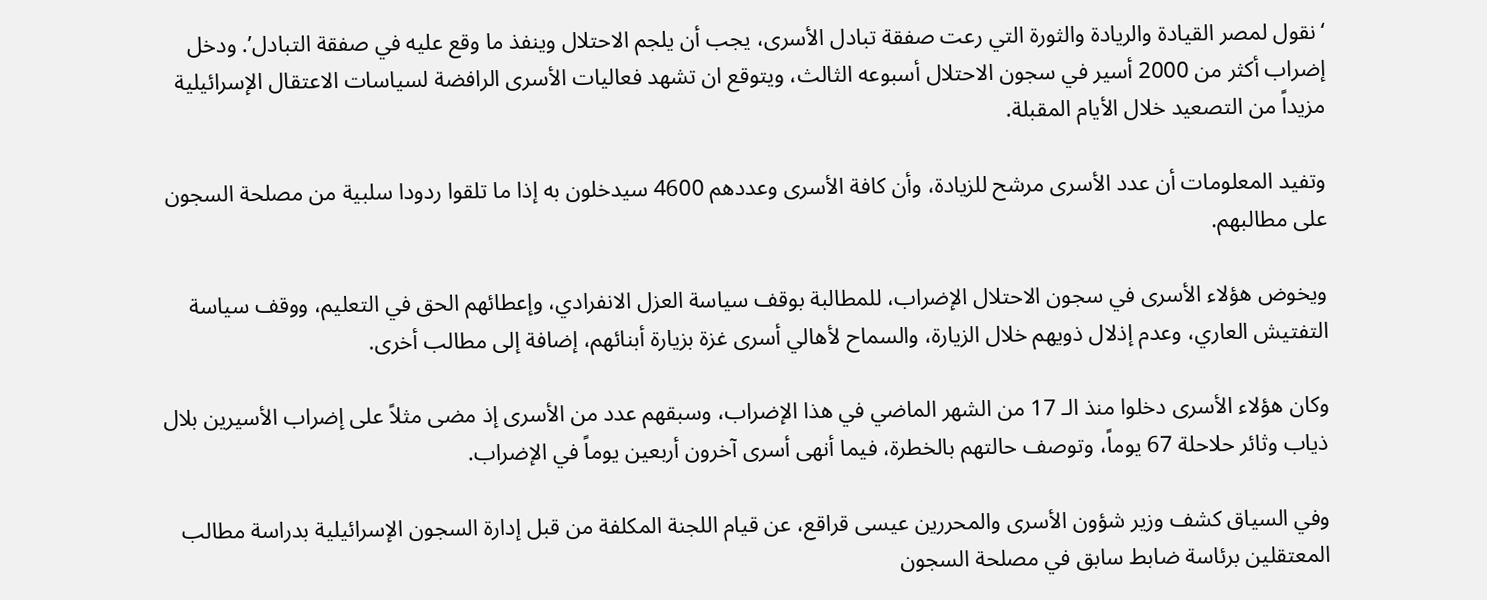‘نقول لمصر القيادة والريادة والثورة التي رعت صفقة تبادل الأسرى، يجب أن يلجم الاحتلال وينفذ ما وقع عليه في صفقة التبادل’. ودخل إضراب أكثر من 2000 أسير في سجون الاحتلال أسبوعه الثالث، ويتوقع ان تشهد فعاليات الأسرى الرافضة لسياسات الاعتقال الإسرائيلية مزيداً من التصعيد خلال الأيام المقبلة.

وتفيد المعلومات أن عدد الأسرى مرشح للزيادة، وأن كافة الأسرى وعددهم 4600 سيدخلون به إذا ما تلقوا ردودا سلبية من مصلحة السجون على مطالبهم.

ويخوض هؤلاء الأسرى في سجون الاحتلال الإضراب، للمطالبة بوقف سياسة العزل الانفرادي، وإعطائهم الحق في التعليم، ووقف سياسة التفتيش العاري، وعدم إذلال ذويهم خلال الزيارة، والسماح لأهالي أسرى غزة بزيارة أبنائهم، إضافة إلى مطالب أخرى.

وكان هؤلاء الأسرى دخلوا منذ الـ 17 من الشهر الماضي في هذا الإضراب، وسبقهم عدد من الأسرى إذ مضى مثلاً على إضراب الأسيرين بلال ذياب وثائر حلاحلة 67 يوماً، وتوصف حالتهم بالخطرة، فيما أنهى أسرى آخرون أربعين يوماً في الإضراب.

وفي السياق كشف وزير شؤون الأسرى والمحررين عيسى قراقع، عن قيام اللجنة المكلفة من قبل إدارة السجون الإسرائيلية بدراسة مطالب المعتقلين برئاسة ضابط سابق في مصلحة السجون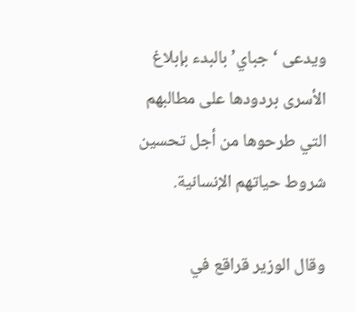ويدعى ‘جباي’ بالبدء بإبلاغ الأسرى بردودها على مطالبهم التي طرحوها من أجل تحسين شروط حياتهم الإنسانية.

وقال الوزير قراقع في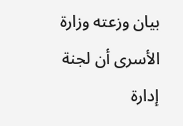بيان وزعته وزارة الأسرى أن لجنة إدارة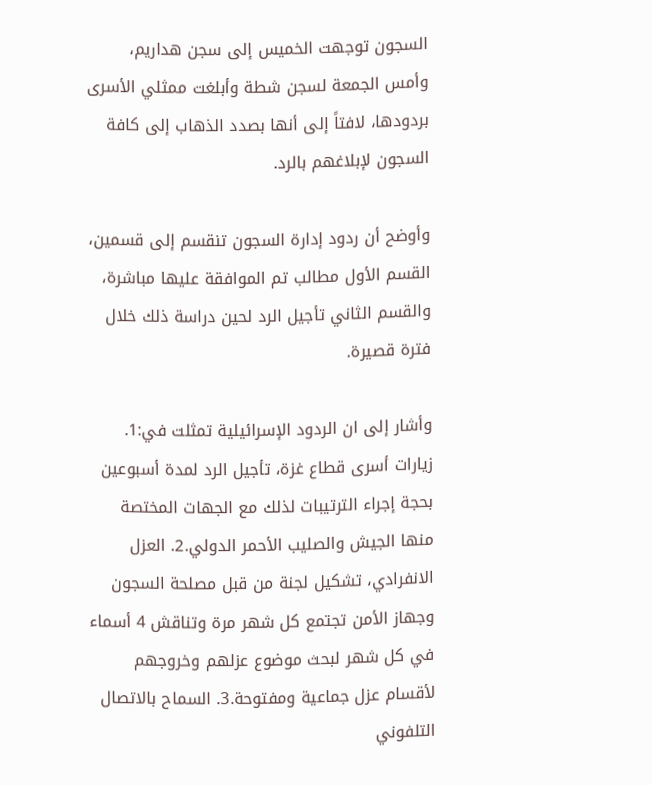السجون توجهت الخميس إلى سجن هداريم، وأمس الجمعة لسجن شطة وأبلغت ممثلي الأسرى بردودها، لافتاً إلى أنها بصدد الذهاب إلى كافة السجون لإبلاغهم بالرد.

وأوضح أن ردود إدارة السجون تنقسم إلى قسمين، القسم الأول مطالب تم الموافقة عليها مباشرة، والقسم الثاني تأجيل الرد لحين دراسة ذلك خلال فترة قصيرة.

وأشار إلى ان الردود الإسرائيلية تمثلت في:1. زيارات أسرى قطاع غزة، تأجيل الرد لمدة أسبوعين بحجة إجراء الترتيبات لذلك مع الجهات المختصة منها الجيش والصليب الأحمر الدولي.2. العزل الانفرادي، تشكيل لجنة من قبل مصلحة السجون وجهاز الأمن تجتمع كل شهر مرة وتناقش 4 أسماء في كل شهر لبحث موضوع عزلهم وخروجهم لأقسام عزل جماعية ومفتوحة.3. السماح بالاتصال التلفوني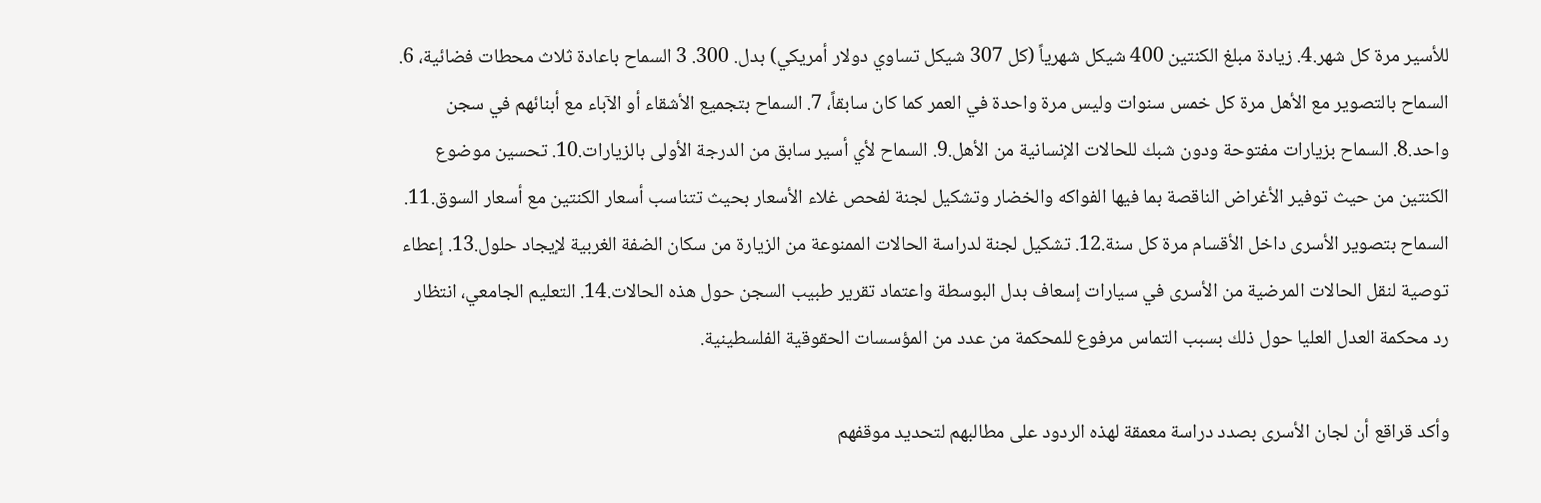للأسير مرة كل شهر.4. زيادة مبلغ الكنتين 400 شيكل شهرياً (كل 307 شيكل تساوي دولار أمريكي) بدل. 300. 3 السماح باعادة ثلاث محطات فضائية، 6. السماح بالتصوير مع الأهل مرة كل خمس سنوات وليس مرة واحدة في العمر كما كان سابقاً، 7. السماح بتجميع الأشقاء أو الآباء مع أبنائهم في سجن واحد.8. السماح بزيارات مفتوحة ودون شبك للحالات الإنسانية من الأهل.9. السماح لأي أسير سابق من الدرجة الأولى بالزيارات.10. تحسين موضوع الكنتين من حيث توفير الأغراض الناقصة بما فيها الفواكه والخضار وتشكيل لجنة لفحص غلاء الأسعار بحيث تتناسب أسعار الكنتين مع أسعار السوق.11. السماح بتصوير الأسرى داخل الأقسام مرة كل سنة.12. تشكيل لجنة لدراسة الحالات الممنوعة من الزيارة من سكان الضفة الغربية لإيجاد حلول.13. إعطاء توصية لنقل الحالات المرضية من الأسرى في سيارات إسعاف بدل البوسطة واعتماد تقرير طبيب السجن حول هذه الحالات.14. التعليم الجامعي، انتظار رد محكمة العدل العليا حول ذلك بسبب التماس مرفوع للمحكمة من عدد من المؤسسات الحقوقية الفلسطينية.

وأكد قراقع أن لجان الأسرى بصدد دراسة معمقة لهذه الردود على مطالبهم لتحديد موقفهم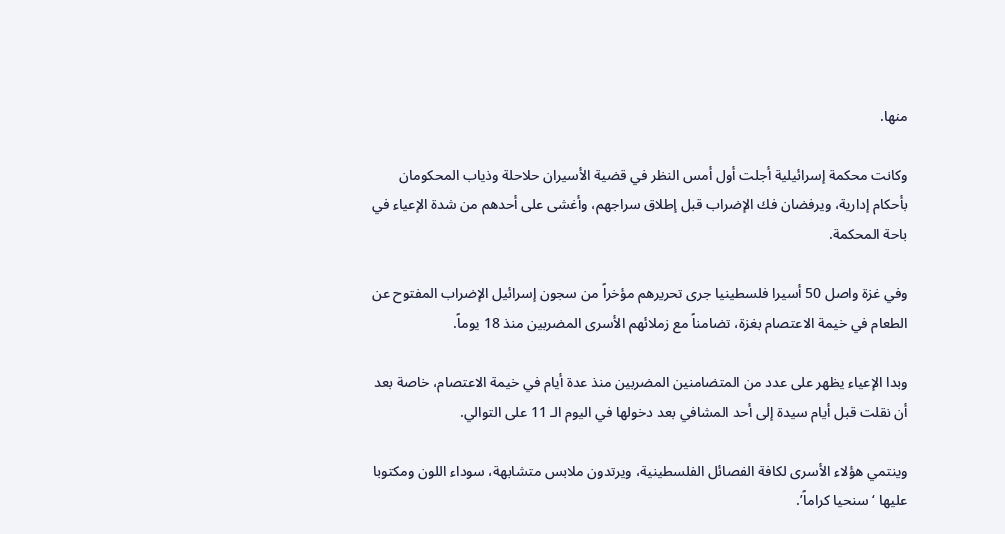منها.

وكانت محكمة إسرائيلية أجلت أول أمس النظر في قضية الأسيران حلاحلة وذياب المحكومان بأحكام إدارية، ويرفضان فك الإضراب قبل إطلاق سراجهم، وأغشى على أحدهم من شدة الإعياء في باحة المحكمة.

وفي غزة واصل 50 أسيرا فلسطينيا جرى تحريرهم مؤخراً من سجون إسرائيل الإضراب المفتوح عن الطعام في خيمة الاعتصام بغزة، تضامناً مع زملائهم الأسرى المضربين منذ 18 يوماً.

وبدا الإعياء يظهر على عدد من المتضامنين المضربين منذ عدة أيام في خيمة الاعتصام، خاصة بعد أن نقلت قبل أيام سيدة إلى أحد المشافي بعد دخولها في اليوم الـ 11 على التوالي.

وينتمي هؤلاء الأسرى لكافة الفصائل الفلسطينية، ويرتدون ملابس متشابهة، سوداء اللون ومكتوبا عليها ‘سنحيا كراماً’.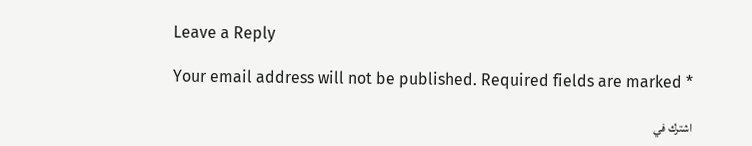Leave a Reply

Your email address will not be published. Required fields are marked *

اشترك في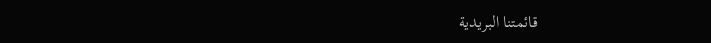قائمتنا البريدية